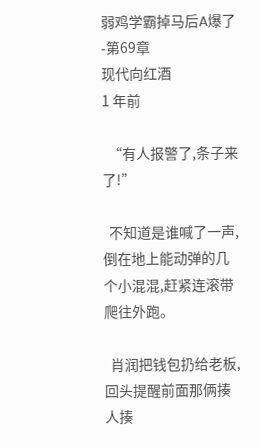弱鸡学霸掉马后A爆了-第69章
现代向红酒
1 年前

  “有人报警了,条子来了!”

  不知道是谁喊了一声,倒在地上能动弹的几个小混混,赶紧连滚带爬往外跑。

  肖润把钱包扔给老板,回头提醒前面那俩揍人揍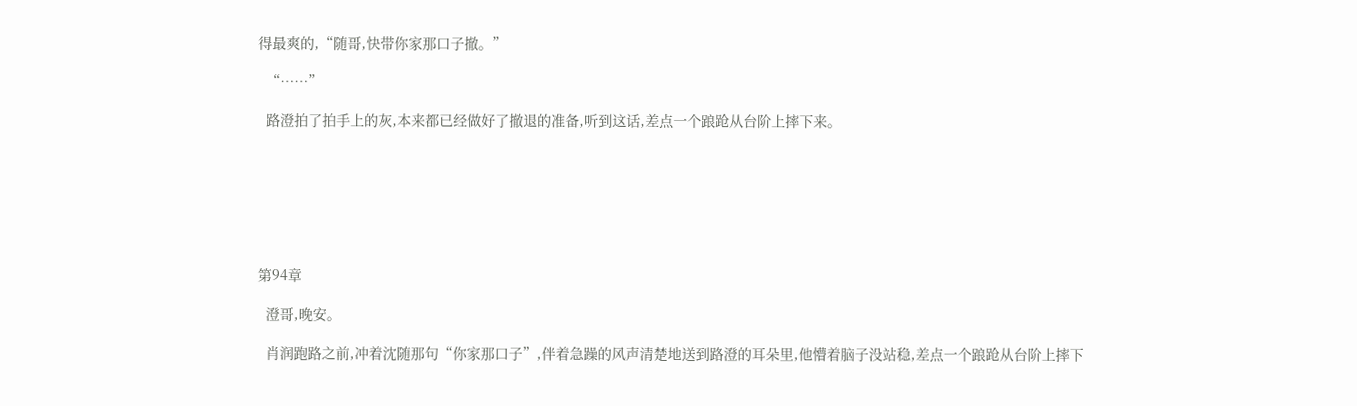得最爽的,“随哥,快带你家那口子撤。”

  “……”

  路澄拍了拍手上的灰,本来都已经做好了撤退的准备,听到这话,差点一个踉跄从台阶上摔下来。







第94章

  澄哥,晚安。

  肖润跑路之前,冲着沈随那句“你家那口子”,伴着急躁的风声清楚地送到路澄的耳朵里,他懵着脑子没站稳,差点一个踉跄从台阶上摔下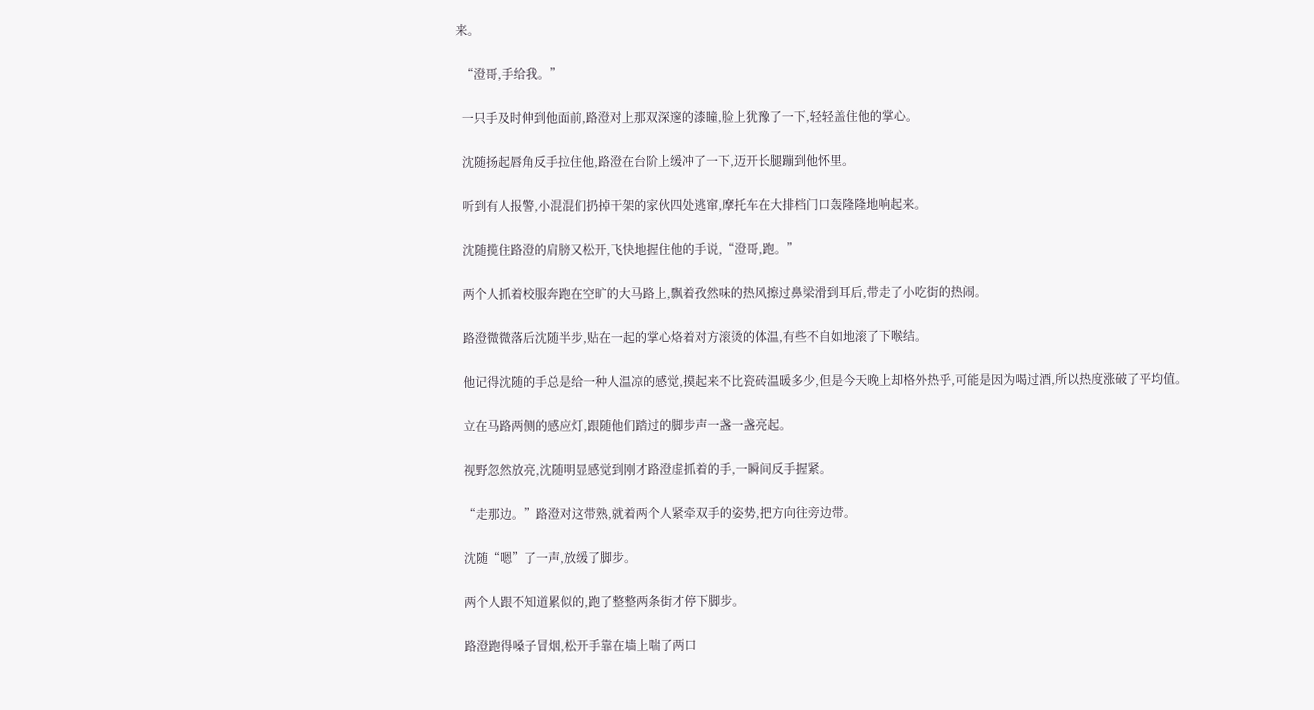来。

  “澄哥,手给我。”

  一只手及时伸到他面前,路澄对上那双深邃的漆瞳,脸上犹豫了一下,轻轻盖住他的掌心。

  沈随扬起唇角反手拉住他,路澄在台阶上缓冲了一下,迈开长腿蹦到他怀里。

  听到有人报警,小混混们扔掉干架的家伙四处逃窜,摩托车在大排档门口轰隆隆地响起来。

  沈随揽住路澄的肩膀又松开,飞快地握住他的手说,“澄哥,跑。”

  两个人抓着校服奔跑在空旷的大马路上,飘着孜然味的热风擦过鼻梁滑到耳后,带走了小吃街的热闹。

  路澄微微落后沈随半步,贴在一起的掌心烙着对方滚烫的体温,有些不自如地滚了下喉结。

  他记得沈随的手总是给一种人温凉的感觉,摸起来不比瓷砖温暖多少,但是今天晚上却格外热乎,可能是因为喝过酒,所以热度涨破了平均值。

  立在马路两侧的感应灯,跟随他们踏过的脚步声一盏一盏亮起。

  视野忽然放亮,沈随明显感觉到刚才路澄虚抓着的手,一瞬间反手握紧。

  “走那边。”路澄对这带熟,就着两个人紧牵双手的姿势,把方向往旁边带。

  沈随“嗯”了一声,放缓了脚步。

  两个人跟不知道累似的,跑了整整两条街才停下脚步。

  路澄跑得嗓子冒烟,松开手靠在墙上喘了两口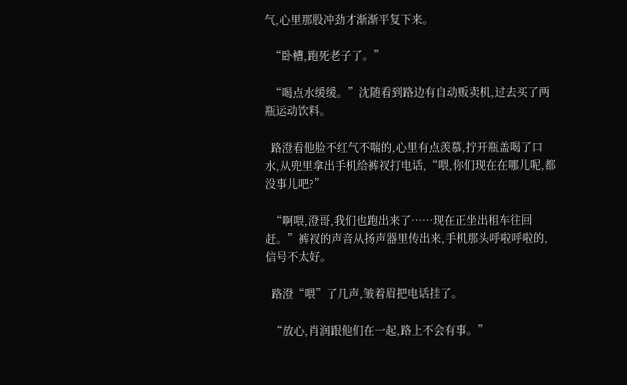气,心里那股冲劲才渐渐平复下来。

  “卧槽,跑死老子了。”

  “喝点水缓缓。”沈随看到路边有自动贩卖机,过去买了两瓶运动饮料。

  路澄看他脸不红气不喘的,心里有点羡慕,拧开瓶盖喝了口水,从兜里拿出手机给裤衩打电话,“喂,你们现在在哪儿呢,都没事儿吧?”

  “啊喂,澄哥,我们也跑出来了……现在正坐出租车往回赶。”裤衩的声音从扬声器里传出来,手机那头呼啦呼啦的,信号不太好。

  路澄“喂”了几声,皱着眉把电话挂了。

  “放心,肖润跟他们在一起,路上不会有事。”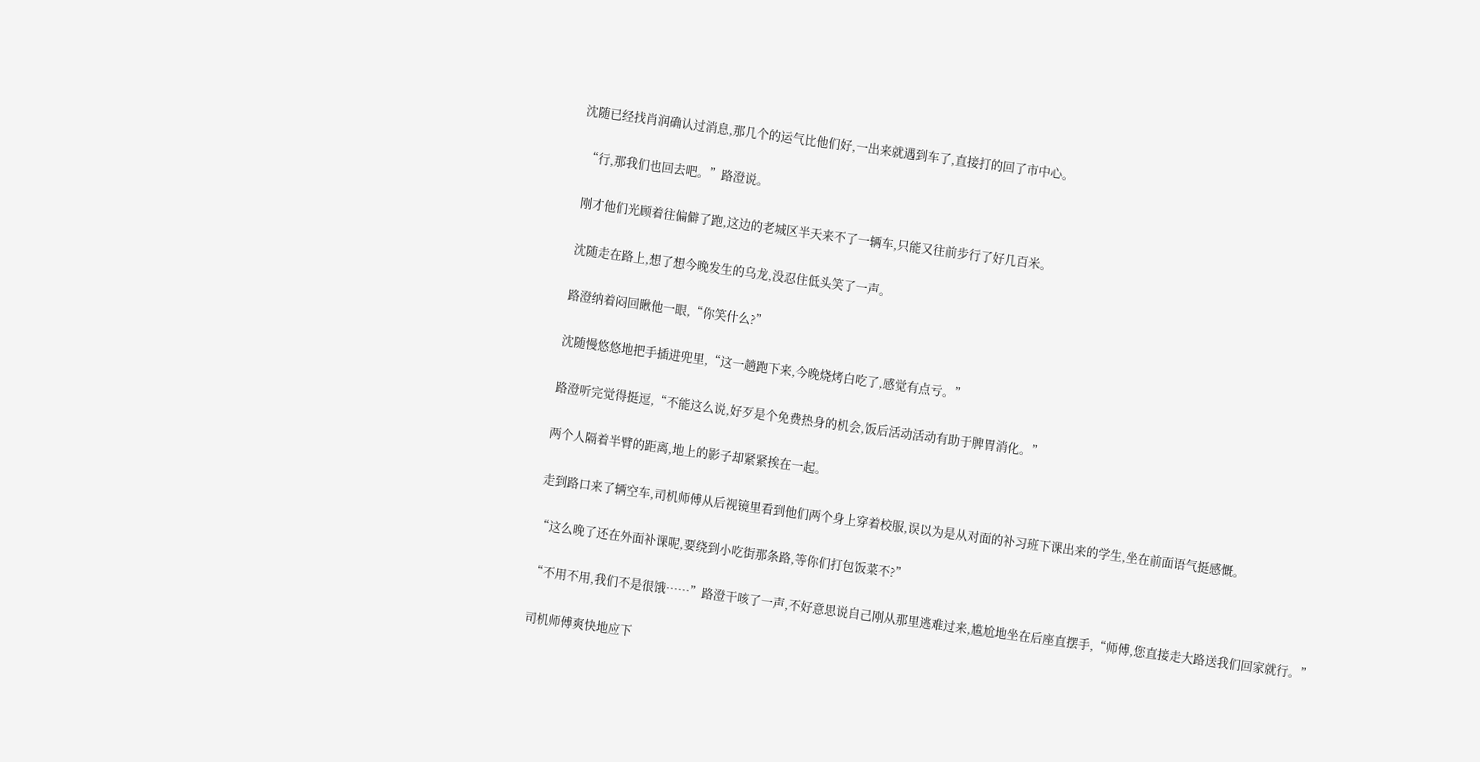沈随已经找肖润确认过消息,那几个的运气比他们好,一出来就遇到车了,直接打的回了市中心。

  “行,那我们也回去吧。”路澄说。

  刚才他们光顾着往偏僻了跑,这边的老城区半天来不了一辆车,只能又往前步行了好几百米。

  沈随走在路上,想了想今晚发生的乌龙,没忍住低头笑了一声。

  路澄纳着闷回瞅他一眼,“你笑什么?”

  沈随慢悠悠地把手插进兜里,“这一趟跑下来,今晚烧烤白吃了,感觉有点亏。”

  路澄听完觉得挺逗,“不能这么说,好歹是个免费热身的机会,饭后活动活动有助于脾胃消化。”

  两个人隔着半臂的距离,地上的影子却紧紧挨在一起。

  走到路口来了辆空车,司机师傅从后视镜里看到他们两个身上穿着校服,误以为是从对面的补习班下课出来的学生,坐在前面语气挺感慨。

  “这么晚了还在外面补课呢,要绕到小吃街那条路,等你们打包饭菜不?”

  “不用不用,我们不是很饿……”路澄干咳了一声,不好意思说自己刚从那里逃难过来,尴尬地坐在后座直摆手,“师傅,您直接走大路送我们回家就行。”

  司机师傅爽快地应下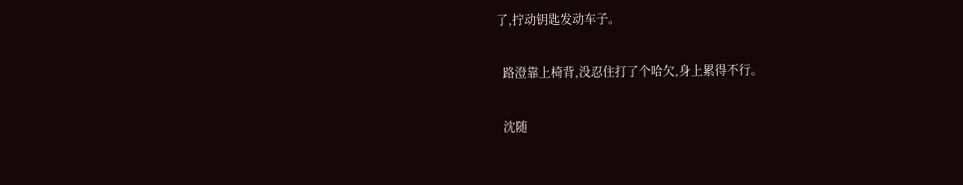了,拧动钥匙发动车子。

  路澄靠上椅背,没忍住打了个哈欠,身上累得不行。

  沈随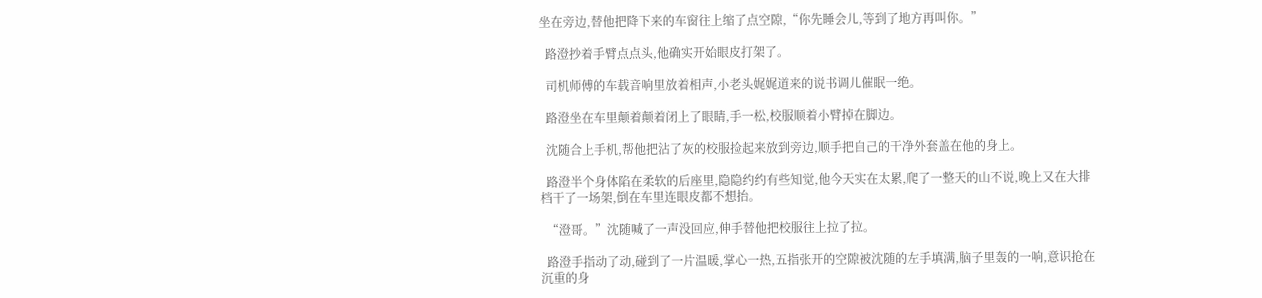坐在旁边,替他把降下来的车窗往上缩了点空隙,“你先睡会儿,等到了地方再叫你。”

  路澄抄着手臂点点头,他确实开始眼皮打架了。

  司机师傅的车载音响里放着相声,小老头娓娓道来的说书调儿催眠一绝。

  路澄坐在车里颠着颠着闭上了眼睛,手一松,校服顺着小臂掉在脚边。

  沈随合上手机,帮他把沾了灰的校服捡起来放到旁边,顺手把自己的干净外套盖在他的身上。

  路澄半个身体陷在柔软的后座里,隐隐约约有些知觉,他今天实在太累,爬了一整天的山不说,晚上又在大排档干了一场架,倒在车里连眼皮都不想抬。

  “澄哥。”沈随喊了一声没回应,伸手替他把校服往上拉了拉。

  路澄手指动了动,碰到了一片温暖,掌心一热,五指张开的空隙被沈随的左手填满,脑子里轰的一响,意识抢在沉重的身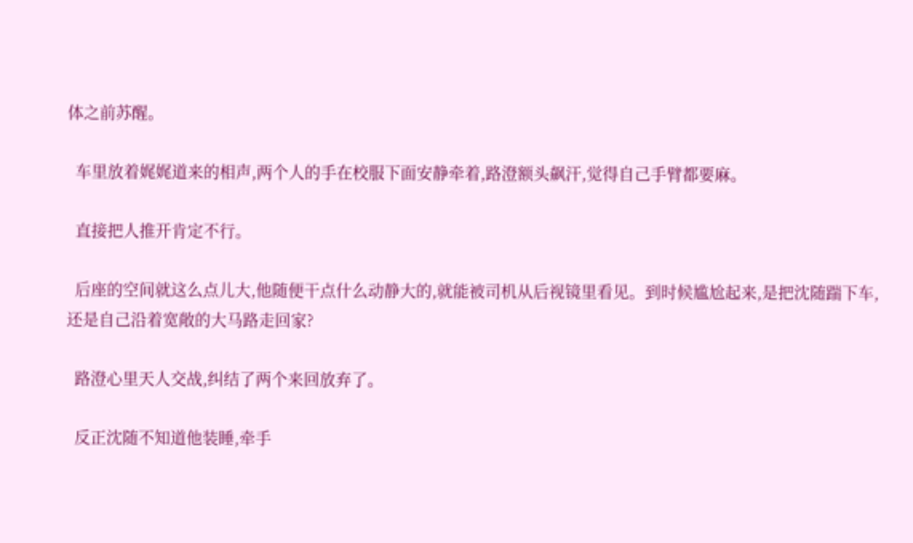体之前苏醒。

  车里放着娓娓道来的相声,两个人的手在校服下面安静牵着,路澄额头飙汗,觉得自己手臂都要麻。

  直接把人推开肯定不行。

  后座的空间就这么点儿大,他随便干点什么动静大的,就能被司机从后视镜里看见。到时候尴尬起来,是把沈随踹下车,还是自己沿着宽敞的大马路走回家?

  路澄心里天人交战,纠结了两个来回放弃了。

  反正沈随不知道他装睡,牵手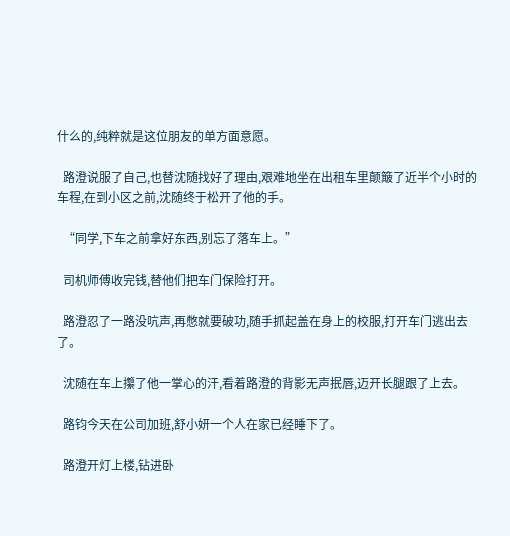什么的,纯粹就是这位朋友的单方面意愿。

  路澄说服了自己,也替沈随找好了理由,艰难地坐在出租车里颠簸了近半个小时的车程,在到小区之前,沈随终于松开了他的手。

  “同学,下车之前拿好东西,别忘了落车上。”

  司机师傅收完钱,替他们把车门保险打开。

  路澄忍了一路没吭声,再憋就要破功,随手抓起盖在身上的校服,打开车门逃出去了。

  沈随在车上攥了他一掌心的汗,看着路澄的背影无声抿唇,迈开长腿跟了上去。

  路钧今天在公司加班,舒小妍一个人在家已经睡下了。

  路澄开灯上楼,钻进卧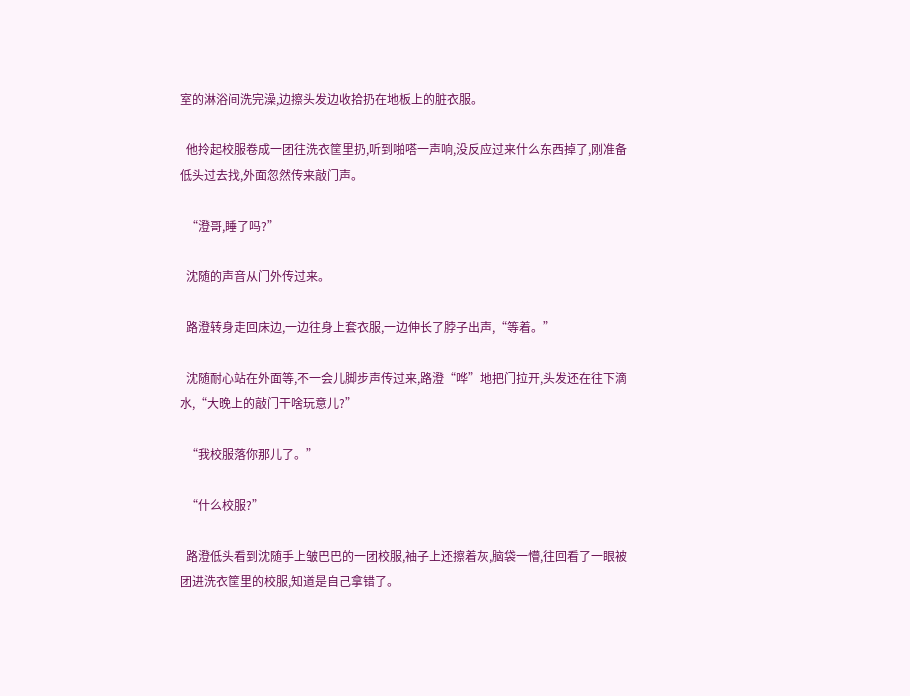室的淋浴间洗完澡,边擦头发边收拾扔在地板上的脏衣服。

  他拎起校服卷成一团往洗衣筐里扔,听到啪嗒一声响,没反应过来什么东西掉了,刚准备低头过去找,外面忽然传来敲门声。

  “澄哥,睡了吗?”

  沈随的声音从门外传过来。

  路澄转身走回床边,一边往身上套衣服,一边伸长了脖子出声,“等着。”

  沈随耐心站在外面等,不一会儿脚步声传过来,路澄“哗”地把门拉开,头发还在往下滴水,“大晚上的敲门干啥玩意儿?”

  “我校服落你那儿了。”

  “什么校服?”

  路澄低头看到沈随手上皱巴巴的一团校服,袖子上还擦着灰,脑袋一懵,往回看了一眼被团进洗衣筐里的校服,知道是自己拿错了。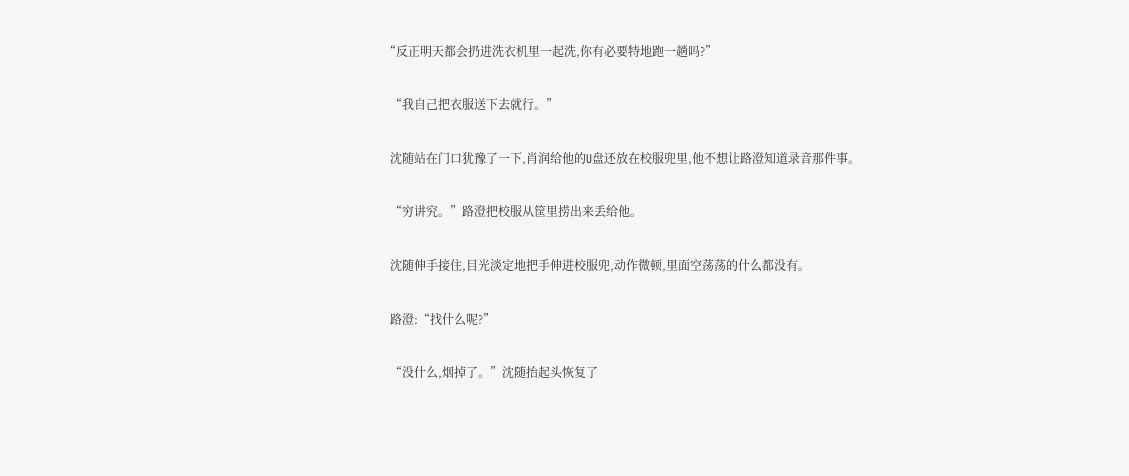“反正明天都会扔进洗衣机里一起洗,你有必要特地跑一趟吗?”

  “我自己把衣服送下去就行。”

  沈随站在门口犹豫了一下,肖润给他的U盘还放在校服兜里,他不想让路澄知道录音那件事。

  “穷讲究。”路澄把校服从筐里捞出来丢给他。

  沈随伸手接住,目光淡定地把手伸进校服兜,动作微顿,里面空荡荡的什么都没有。

  路澄:“找什么呢?”

  “没什么,烟掉了。”沈随抬起头恢复了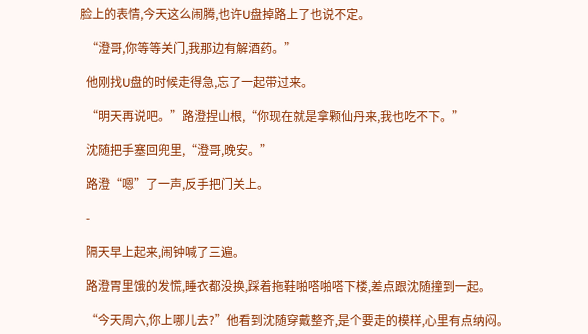脸上的表情,今天这么闹腾,也许U盘掉路上了也说不定。

  “澄哥,你等等关门,我那边有解酒药。”

  他刚找U盘的时候走得急,忘了一起带过来。

  “明天再说吧。”路澄捏山根,“你现在就是拿颗仙丹来,我也吃不下。”

  沈随把手塞回兜里,“澄哥,晚安。”

  路澄“嗯”了一声,反手把门关上。

  -

  隔天早上起来,闹钟喊了三遍。

  路澄胃里饿的发慌,睡衣都没换,踩着拖鞋啪嗒啪嗒下楼,差点跟沈随撞到一起。

  “今天周六,你上哪儿去?”他看到沈随穿戴整齐,是个要走的模样,心里有点纳闷。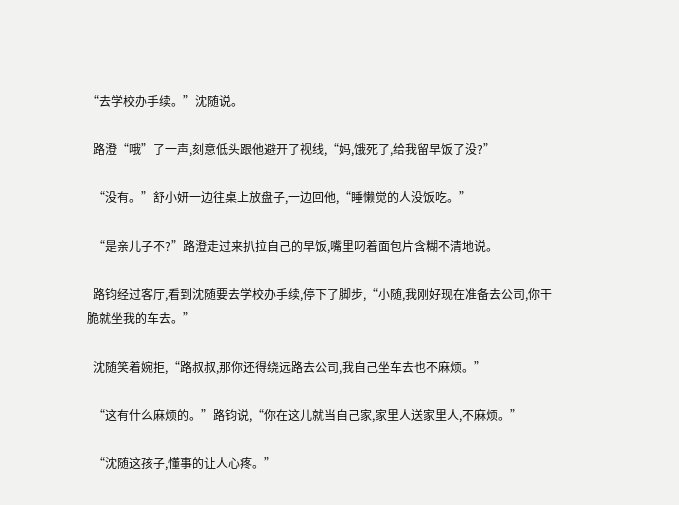“去学校办手续。”沈随说。

  路澄“哦”了一声,刻意低头跟他避开了视线,“妈,饿死了,给我留早饭了没?”

  “没有。”舒小妍一边往桌上放盘子,一边回他,“睡懒觉的人没饭吃。”

  “是亲儿子不?”路澄走过来扒拉自己的早饭,嘴里叼着面包片含糊不清地说。

  路钧经过客厅,看到沈随要去学校办手续,停下了脚步,“小随,我刚好现在准备去公司,你干脆就坐我的车去。”

  沈随笑着婉拒,“路叔叔,那你还得绕远路去公司,我自己坐车去也不麻烦。”

  “这有什么麻烦的。”路钧说,“你在这儿就当自己家,家里人送家里人,不麻烦。”

  “沈随这孩子,懂事的让人心疼。”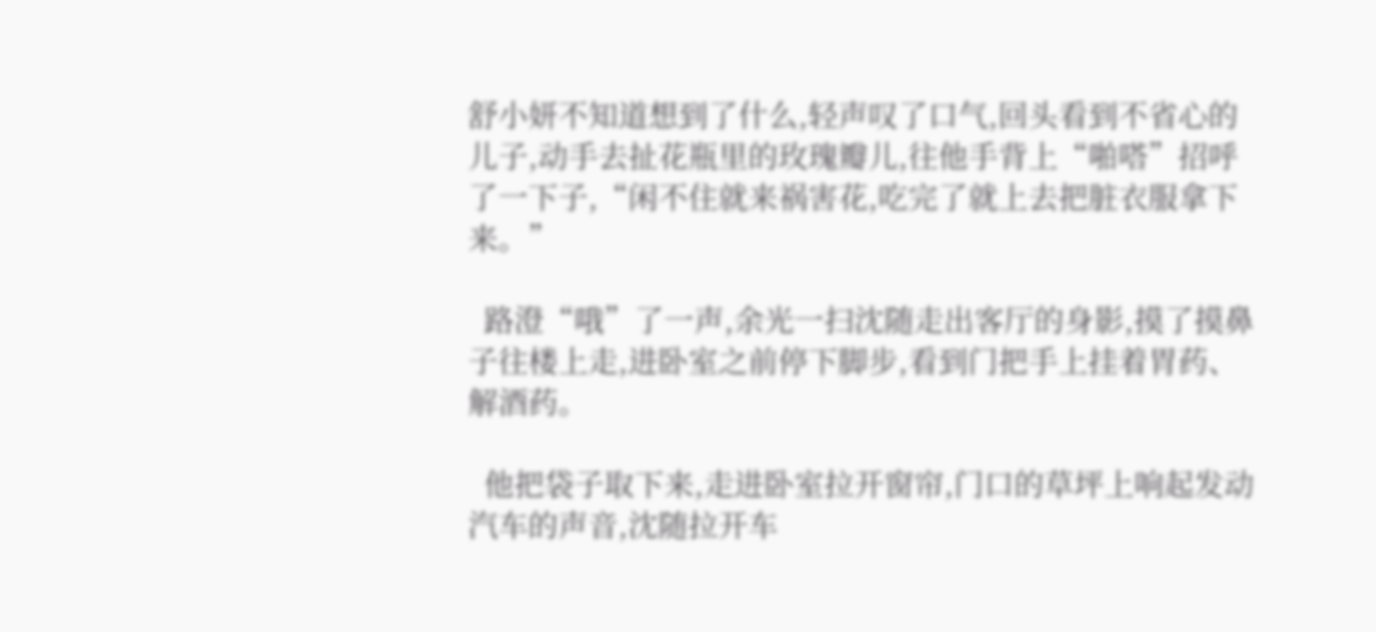舒小妍不知道想到了什么,轻声叹了口气,回头看到不省心的儿子,动手去扯花瓶里的玫瑰瓣儿,往他手背上“啪嗒”招呼了一下子,“闲不住就来祸害花,吃完了就上去把脏衣服拿下来。”

  路澄“哦”了一声,余光一扫沈随走出客厅的身影,摸了摸鼻子往楼上走,进卧室之前停下脚步,看到门把手上挂着胃药、解酒药。

  他把袋子取下来,走进卧室拉开窗帘,门口的草坪上响起发动汽车的声音,沈随拉开车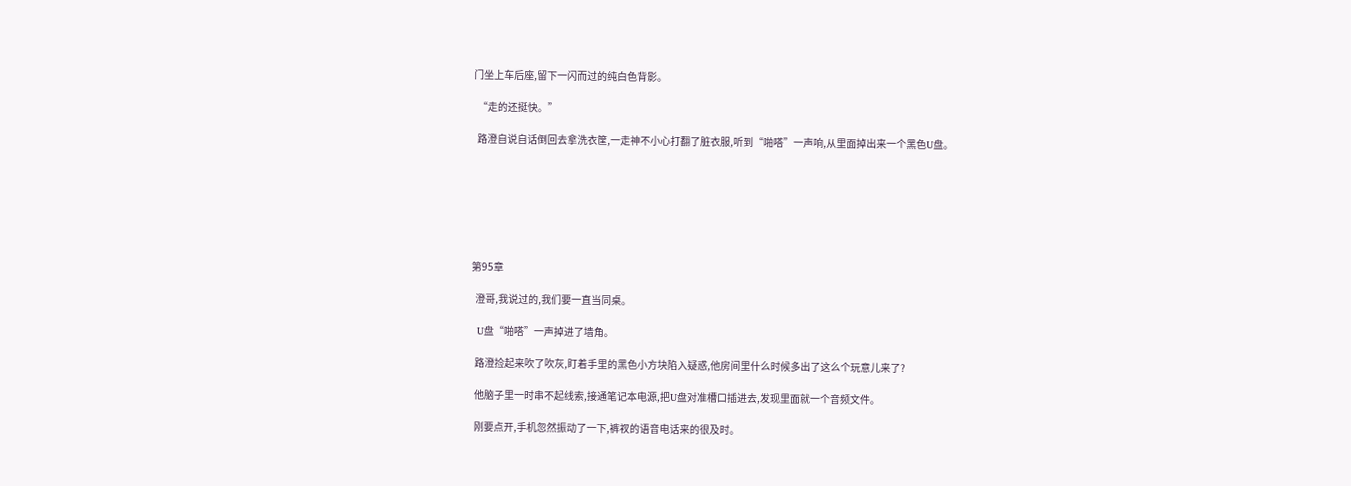门坐上车后座,留下一闪而过的纯白色背影。

  “走的还挺快。”

  路澄自说自话倒回去拿洗衣筐,一走神不小心打翻了脏衣服,听到“啪嗒”一声响,从里面掉出来一个黑色U盘。







第95章

  澄哥,我说过的,我们要一直当同桌。

  U盘“啪嗒”一声掉进了墙角。

  路澄捡起来吹了吹灰,盯着手里的黑色小方块陷入疑惑,他房间里什么时候多出了这么个玩意儿来了?

  他脑子里一时串不起线索,接通笔记本电源,把U盘对准槽口插进去,发现里面就一个音频文件。

  刚要点开,手机忽然振动了一下,裤衩的语音电话来的很及时。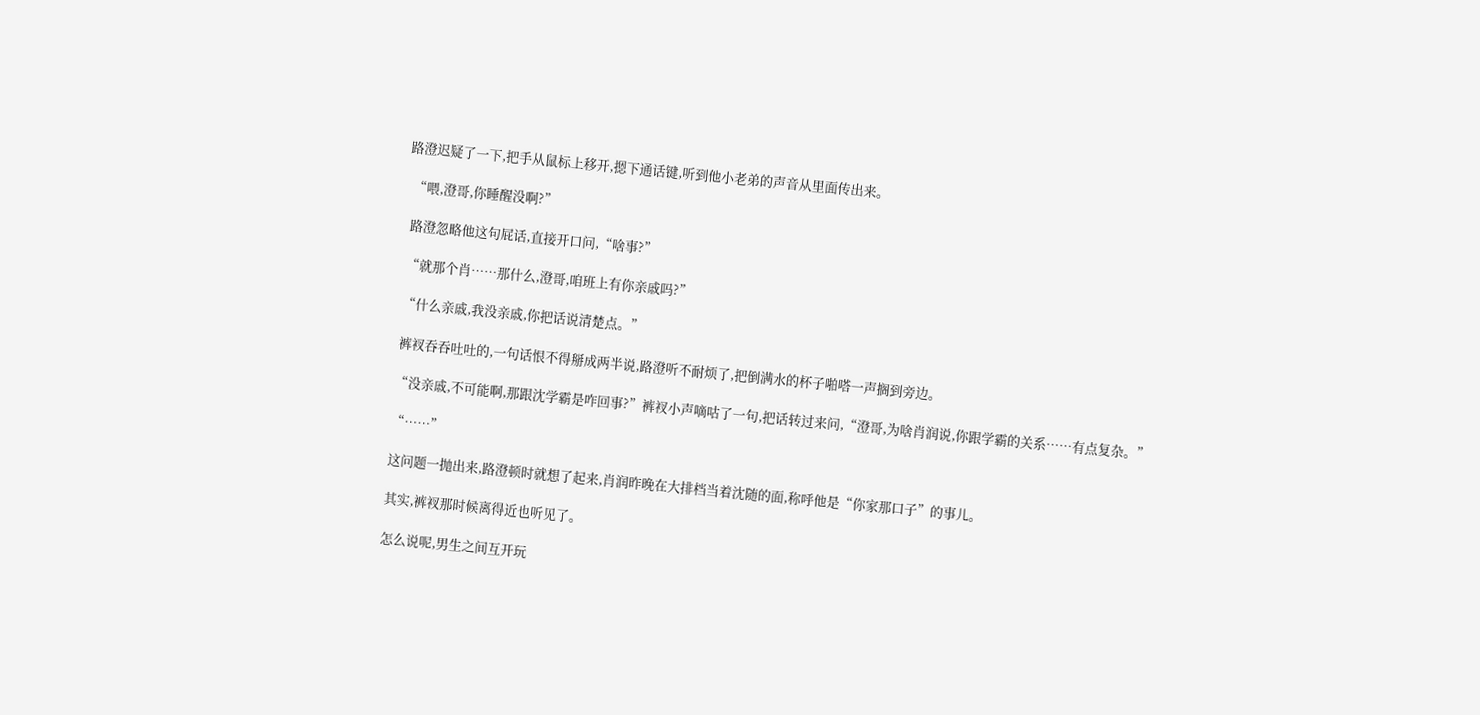路澄迟疑了一下,把手从鼠标上移开,摁下通话键,听到他小老弟的声音从里面传出来。

  “喂,澄哥,你睡醒没啊?”

  路澄忽略他这句屁话,直接开口问,“啥事?”

  “就那个肖……那什么,澄哥,咱班上有你亲戚吗?”

  “什么亲戚,我没亲戚,你把话说清楚点。”

  裤衩吞吞吐吐的,一句话恨不得掰成两半说,路澄听不耐烦了,把倒满水的杯子啪嗒一声搁到旁边。

  “没亲戚,不可能啊,那跟沈学霸是咋回事?”裤衩小声嘀咕了一句,把话转过来问,“澄哥,为啥肖润说,你跟学霸的关系……有点复杂。”

  “……”

  这问题一抛出来,路澄顿时就想了起来,肖润昨晚在大排档当着沈随的面,称呼他是“你家那口子”的事儿。

  其实,裤衩那时候离得近也听见了。

  怎么说呢,男生之间互开玩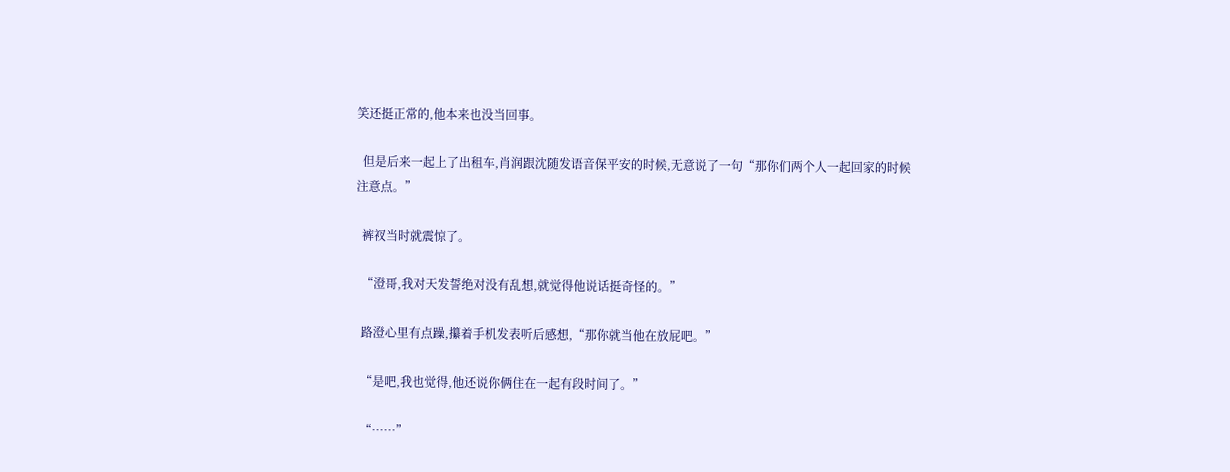笑还挺正常的,他本来也没当回事。

  但是后来一起上了出租车,肖润跟沈随发语音保平安的时候,无意说了一句“那你们两个人一起回家的时候注意点。”

  裤衩当时就震惊了。

  “澄哥,我对天发誓绝对没有乱想,就觉得他说话挺奇怪的。”

  路澄心里有点躁,攥着手机发表听后感想,“那你就当他在放屁吧。”

  “是吧,我也觉得,他还说你俩住在一起有段时间了。”

  “……”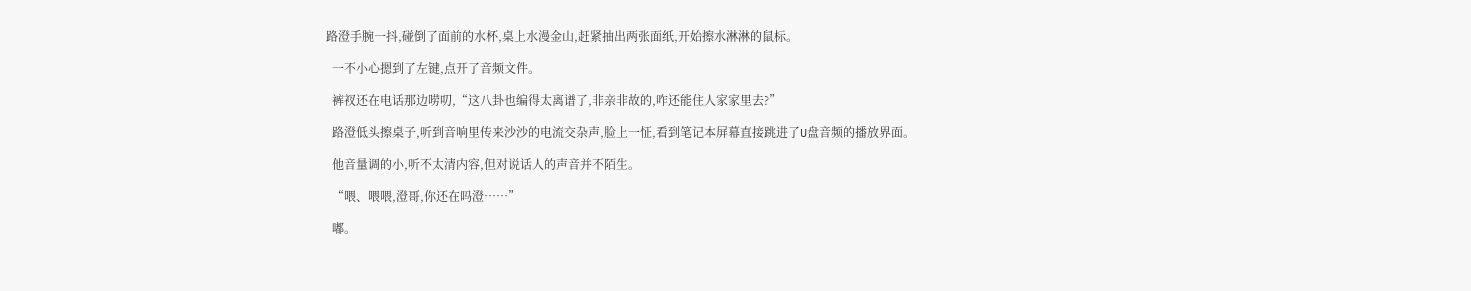路澄手腕一抖,碰倒了面前的水杯,桌上水漫金山,赶紧抽出两张面纸,开始擦水淋淋的鼠标。

  一不小心摁到了左键,点开了音频文件。

  裤衩还在电话那边唠叨,“这八卦也编得太离谱了,非亲非故的,咋还能住人家家里去?”

  路澄低头擦桌子,听到音响里传来沙沙的电流交杂声,脸上一怔,看到笔记本屏幕直接跳进了U盘音频的播放界面。

  他音量调的小,听不太清内容,但对说话人的声音并不陌生。

  “喂、喂喂,澄哥,你还在吗澄……”

  嘟。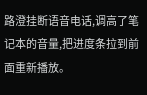路澄挂断语音电话,调高了笔记本的音量,把进度条拉到前面重新播放。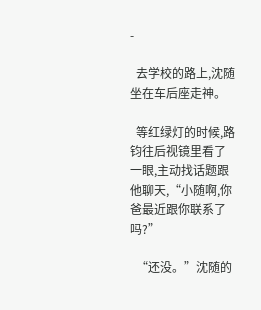-

  去学校的路上,沈随坐在车后座走神。

  等红绿灯的时候,路钧往后视镜里看了一眼,主动找话题跟他聊天,“小随啊,你爸最近跟你联系了吗?”

  “还没。”沈随的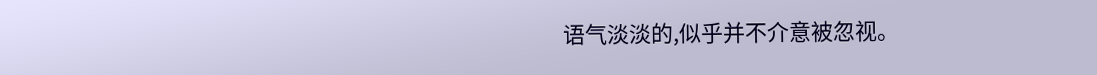语气淡淡的,似乎并不介意被忽视。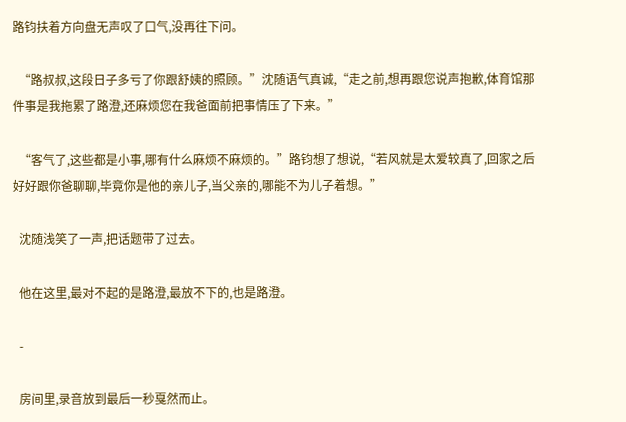路钧扶着方向盘无声叹了口气,没再往下问。

  “路叔叔,这段日子多亏了你跟舒姨的照顾。”沈随语气真诚,“走之前,想再跟您说声抱歉,体育馆那件事是我拖累了路澄,还麻烦您在我爸面前把事情压了下来。”

  “客气了,这些都是小事,哪有什么麻烦不麻烦的。”路钧想了想说,“若风就是太爱较真了,回家之后好好跟你爸聊聊,毕竟你是他的亲儿子,当父亲的,哪能不为儿子着想。”

  沈随浅笑了一声,把话题带了过去。

  他在这里,最对不起的是路澄,最放不下的,也是路澄。

  -

  房间里,录音放到最后一秒戛然而止。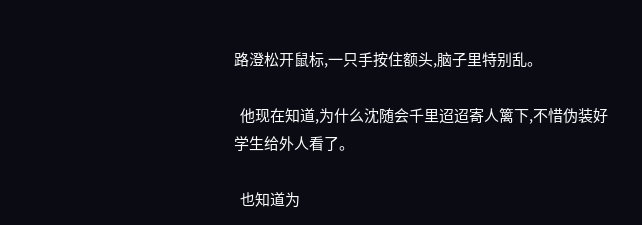路澄松开鼠标,一只手按住额头,脑子里特别乱。

  他现在知道,为什么沈随会千里迢迢寄人篱下,不惜伪装好学生给外人看了。

  也知道为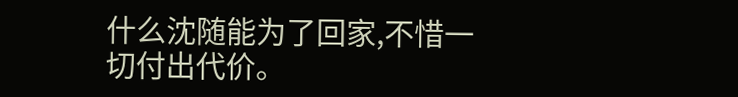什么沈随能为了回家,不惜一切付出代价。